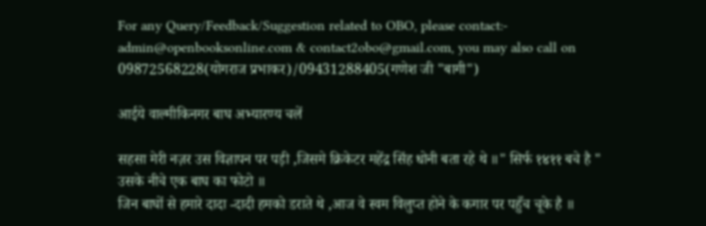For any Query/Feedback/Suggestion related to OBO, please contact:- admin@openbooksonline.com & contact2obo@gmail.com, you may also call on 09872568228(योगराज प्रभाकर)/09431288405(गणेश जी "बागी")

आईये वाल्मीकिनगर बाघ अभ्यारण्य चलें

सहसा मेरी नज़र उस विज्ञापन पर पड़ी ,जिसमे क्रिकेटर महेंद्र सिंह धोनी बता रहे थे ॥" सिर्फ १४११ बचे है "
उसके नीचे एक बाघ का फोटो ॥
जिन बाघों से हमारे दादा -दादी हमको डराते थे ,आज वे स्वम विलुप्त होने के कगार पर पहुँच चूके है ॥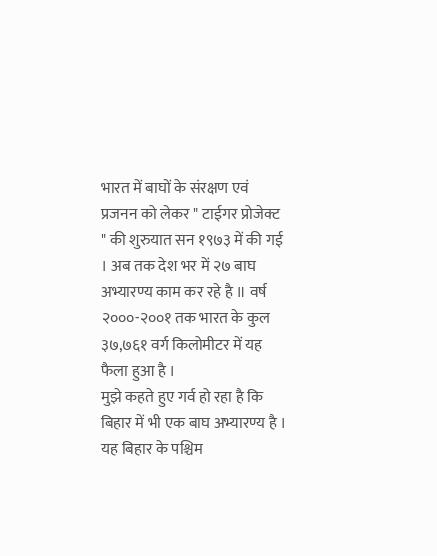भारत में बाघों के संरक्षण एवं प्रजनन को लेकर " टाईगर प्रोजेक्ट " की शुरुयात सन १९७३ में की गई । अब तक देश भर में २७ बाघ अभ्यारण्य काम कर रहे है ॥ वर्ष २०००-२००१ तक भारत के कुल ३७,७६१ वर्ग किलोमीटर में यह फैला हुआ है ।
मुझे कहते हुए गर्व हो रहा है कि बिहार में भी एक बाघ अभ्यारण्य है । यह बिहार के पश्चिम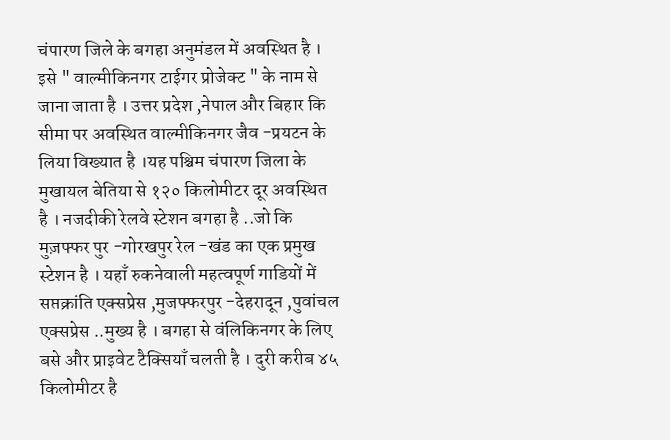चंपारण जिले के बगहा अनुमंडल में अवस्थित है । इसे " वाल्मीकिनगर टाईगर प्रोजेक्ट " के नाम से जाना जाता है । उत्तर प्रदेश ,नेपाल और बिहार कि सीमा पर अवस्थित वाल्मीकिनगर जैव -प्रयटन के लिया विख्यात है ।यह पश्चिम चंपारण जिला के मुखायल बेतिया से १२० किलोमीटर दूर अवस्थित है । नजदीकी रेलवे स्टेशन बगहा है ..जो कि मुज़फ्फर पुर -गोरखपुर रेल -खंड का एक प्रमुख स्टेशन है । यहाँ रुकनेवाली महत्वपूर्ण गाडियों में सप्तक्रांति एक्सप्रेस ,मुजफ्फरपुर -देहरादून ,पुवांचल एक्सप्रेस ..मुख्य है । बगहा से वंलिकिनगर के लिए बसे और प्राइवेट टैक्सियाँ चलती है । दुरी करीब ४५ किलोमीटर है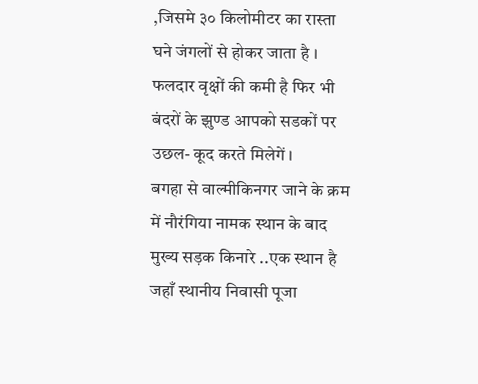,जिसमे ३० किलोमीटर का रास्ता घने जंगलों से होकर जाता है । फलदार वृक्षों की कमी है फिर भी बंदरों के झुण्ड आपको सडकों पर उछल- कूद करते मिलेगें ।
बगहा से वाल्मीकिनगर जाने के क्रम में नौरंगिया नामक स्थान के बाद मुख्य सड़क किनारे ..एक स्थान है जहाँ स्थानीय निवासी पूजा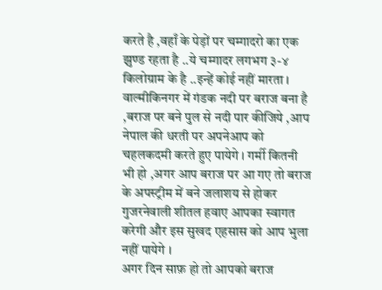करते है ,वहाँ के पेड़ों पर चम्गादरो का एक झुण्ड रहता है ..ये चम्गादर लगभग ३-४ किलोग्राम के है ..इन्हें कोई नहीं मारता ।
वाल्मीकिनगर में गंडक नदी पर बराज बना है ,बराज पर बने पुल से नदी पार कीजिये ,आप नेपाल की धरती पर अपनेआप को चहलकदमी करते हुए पायेगे । गर्मी कितनी भी हो ,अगर आप बराज पर आ गए तो बराज के अपस्ट्रीम में बने जलाशय से होकर गुजरनेवाली शीतल हवाए आपका स्वागत करेगी और इस सुखद एहसास को आप भुला नहीं पायेगे ।
अगर दिन साफ़ हो तो आपको बराज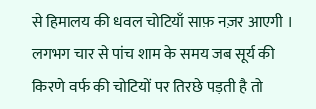से हिमालय की धवल चोटियाँ साफ़ नज़र आएगी । लगभग चार से पांच शाम के समय जब सूर्य की किरणे वर्फ की चोटियों पर तिरछे पड़ती है तो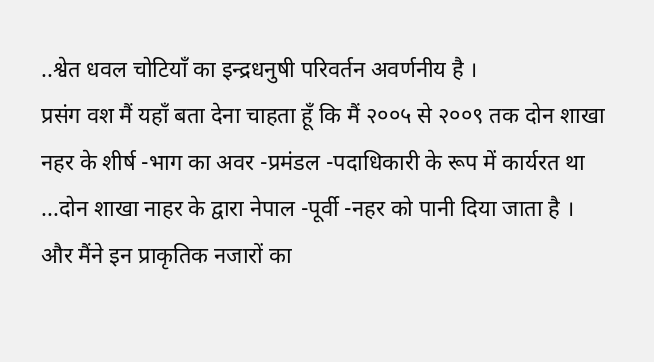..श्वेत धवल चोटियाँ का इन्द्रधनुषी परिवर्तन अवर्णनीय है ।
प्रसंग वश मैं यहाँ बता देना चाहता हूँ कि मैं २००५ से २००९ तक दोन शाखा नहर के शीर्ष -भाग का अवर -प्रमंडल -पदाधिकारी के रूप में कार्यरत था ...दोन शाखा नाहर के द्वारा नेपाल -पूर्वी -नहर को पानी दिया जाता है । और मैंने इन प्राकृतिक नजारों का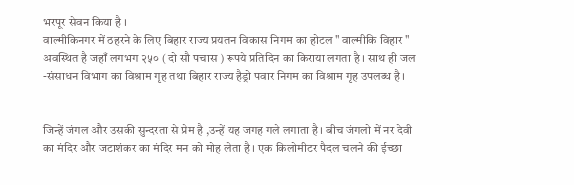भरपूर सेवन किया है ।
वाल्मीकिनगर में ठहरने के लिए बिहार राज्य प्रयतन विकास निगम का होटल " वाल्मीकि विहार " अवस्थित है जहाँ लगभग २५० ( दो सौ पचास ) रूपये प्रतिदिन का किराया लगता है । साथ ही जल -संसाधन विभाग का विश्राम गृह तथा बिहार राज्य हैड्रो पवार निगम का विश्राम गृह उपलब्ध है ।


जिन्हें जंगल और उसकी सुन्दरता से प्रेम है ,उन्हें यह जगह गले लगाता है । बीच जंगलो में नर देवी का मंदिर और जटाशंकर का मंदिर मन को मोह लेता है । एक किलोमीटर पैदल चलने की ईच्छा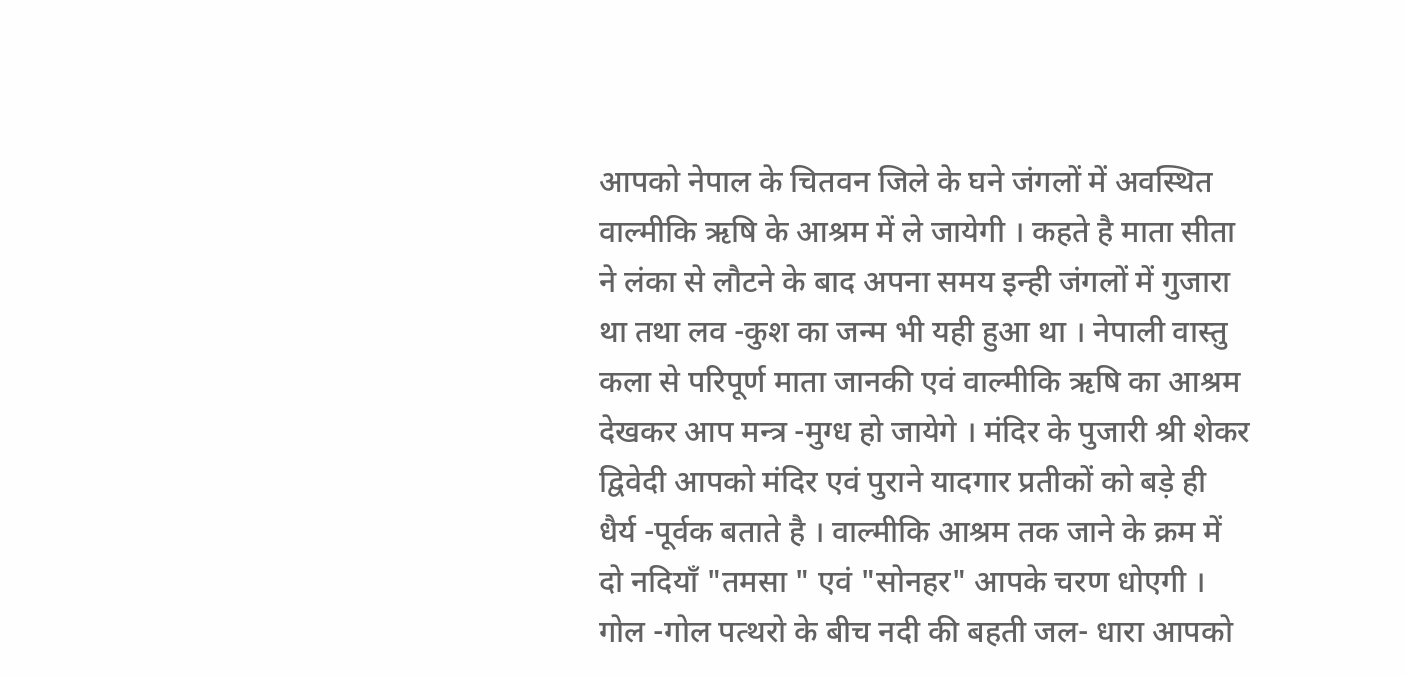आपको नेपाल के चितवन जिले के घने जंगलों में अवस्थित वाल्मीकि ऋषि के आश्रम में ले जायेगी । कहते है माता सीता ने लंका से लौटने के बाद अपना समय इन्ही जंगलों में गुजारा था तथा लव -कुश का जन्म भी यही हुआ था । नेपाली वास्तु कला से परिपूर्ण माता जानकी एवं वाल्मीकि ऋषि का आश्रम देखकर आप मन्त्र -मुग्ध हो जायेगे । मंदिर के पुजारी श्री शेकर द्विवेदी आपको मंदिर एवं पुराने यादगार प्रतीकों को बड़े ही धैर्य -पूर्वक बताते है । वाल्मीकि आश्रम तक जाने के क्रम में दो नदियाँ "तमसा " एवं "सोनहर" आपके चरण धोएगी । गोल -गोल पत्थरो के बीच नदी की बहती जल- धारा आपको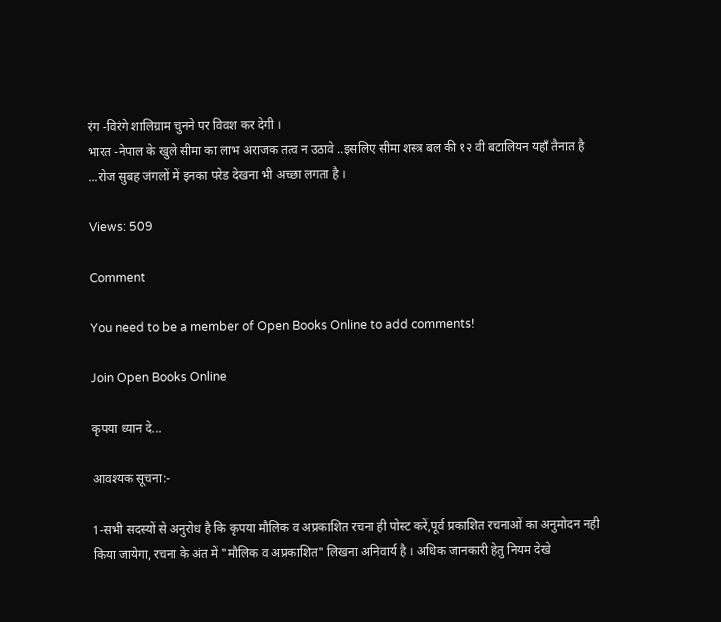रंग -विरंगे शालिग्राम चुनने पर विवश कर देगी ।
भारत -नेपाल के खुले सीमा का लाभ अराजक तत्व न उठावे ..इसलिए सीमा शस्त्र बल की १२ वी बटालियन यहाँ तैनात है ...रोज सुबह जंगलों में इनका परेड देखना भी अच्छा लगता है ।

Views: 509

Comment

You need to be a member of Open Books Online to add comments!

Join Open Books Online

कृपया ध्यान दे...

आवश्यक सूचना:-

1-सभी सदस्यों से अनुरोध है कि कृपया मौलिक व अप्रकाशित रचना ही पोस्ट करें,पूर्व प्रकाशित रचनाओं का अनुमोदन नही किया जायेगा, रचना के अंत में "मौलिक व अप्रकाशित" लिखना अनिवार्य है । अधिक जानकारी हेतु नियम देखे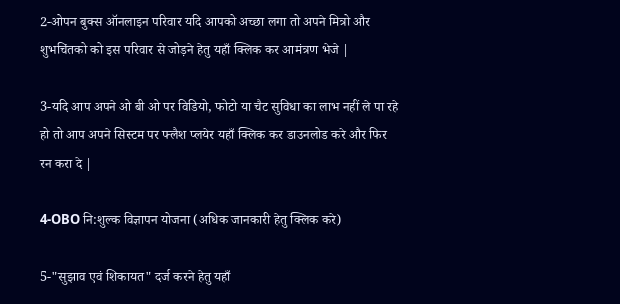2-ओपन बुक्स ऑनलाइन परिवार यदि आपको अच्छा लगा तो अपने मित्रो और शुभचिंतको को इस परिवार से जोड़ने हेतु यहाँ क्लिक कर आमंत्रण भेजे |

3-यदि आप अपने ओ बी ओ पर विडियो, फोटो या चैट सुविधा का लाभ नहीं ले पा रहे हो तो आप अपने सिस्टम पर फ्लैश प्लयेर यहाँ क्लिक कर डाउनलोड करे और फिर रन करा दे |

4-OBO नि:शुल्क विज्ञापन योजना (अधिक जानकारी हेतु क्लिक करे)

5-"सुझाव एवं शिकायत" दर्ज करने हेतु यहाँ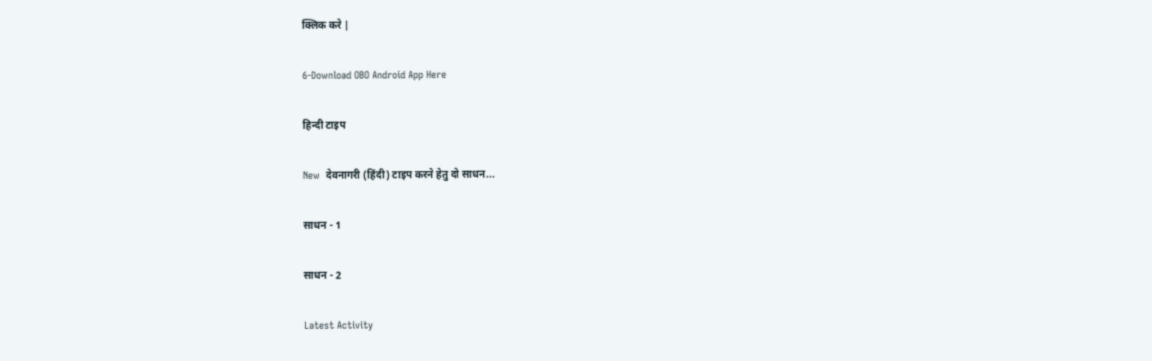क्लिक करे |

6-Download OBO Android App Here

हिन्दी टाइप

New  देवनागरी (हिंदी) टाइप करने हेतु दो साधन...

साधन - 1

साधन - 2

Latest Activity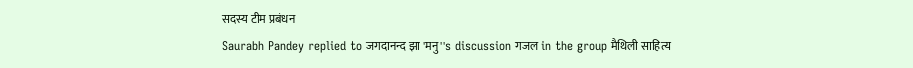सदस्य टीम प्रबंधन
Saurabh Pandey replied to जगदानन्द झा 'मनु''s discussion गजल in the group मैथिली साहित्य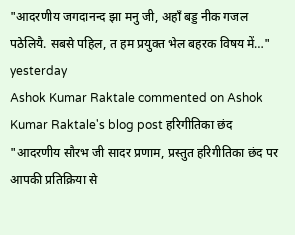"आदरणीय जगदानन्द झा मनु जी, अहाँ बड्ड नीक गजल पठेलियै. सबसे पहिल, त हम प्रयुक्त भेल बहरक विषय में…"
yesterday
Ashok Kumar Raktale commented on Ashok Kumar Raktale's blog post हरिगीतिका छंद
"आदरणीय सौरभ जी सादर प्रणाम, प्रस्तुत हरिगीतिका छंद पर आपकी प्रतिक्रिया से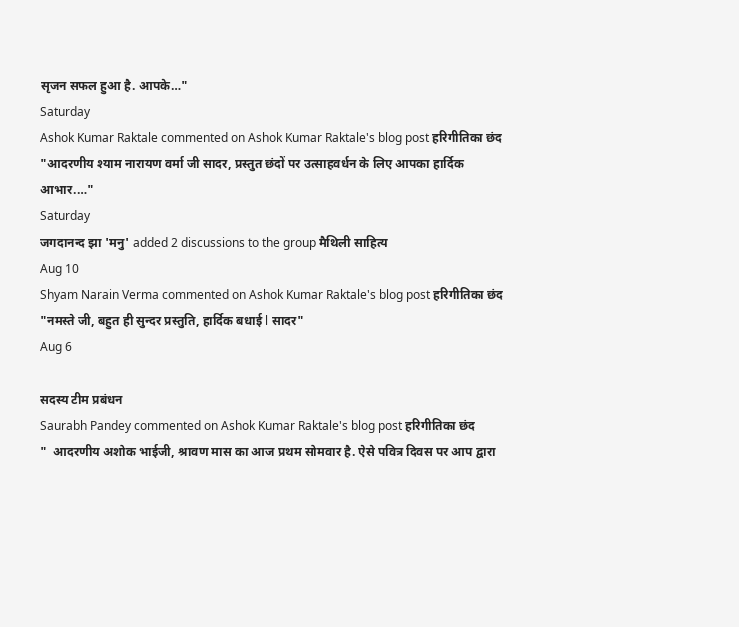सृजन सफल हुआ है. आपके…"
Saturday
Ashok Kumar Raktale commented on Ashok Kumar Raktale's blog post हरिगीतिका छंद
"आदरणीय श्याम नारायण वर्मा जी सादर, प्रस्तुत छंदों पर उत्साहवर्धन के लिए आपका हार्दिक आभार.…"
Saturday
जगदानन्द झा 'मनु' added 2 discussions to the group मैथिली साहित्य
Aug 10
Shyam Narain Verma commented on Ashok Kumar Raktale's blog post हरिगीतिका छंद
"नमस्ते जी, बहुत ही सुन्दर प्रस्तुति, हार्दिक बधाई l सादर"
Aug 6

सदस्य टीम प्रबंधन
Saurabh Pandey commented on Ashok Kumar Raktale's blog post हरिगीतिका छंद
"  आदरणीय अशोक भाईजी, श्रावण मास का आज प्रथम सोमवार है. ऐसे पवित्र दिवस पर आप द्वारा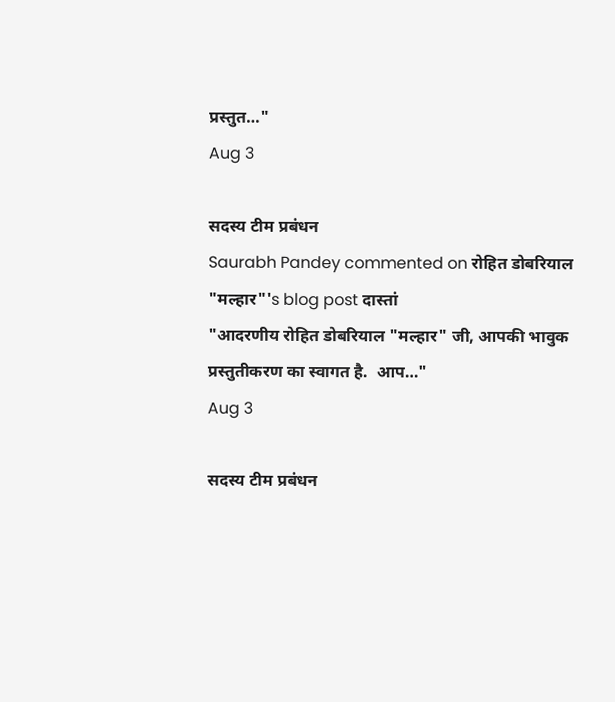प्रस्तुत…"
Aug 3

सदस्य टीम प्रबंधन
Saurabh Pandey commented on रोहित डोबरियाल "मल्हार"'s blog post दास्तां
"आदरणीय रोहित डोबरियाल "मल्हार" जी, आपकी भावुक प्रस्तुतीकरण का स्वागत है.  आप…"
Aug 3

सदस्य टीम प्रबंधन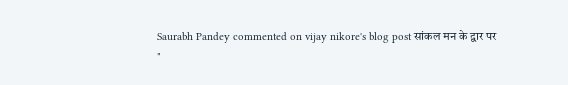Saurabh Pandey commented on vijay nikore's blog post सांकल मन के द्वार पर
"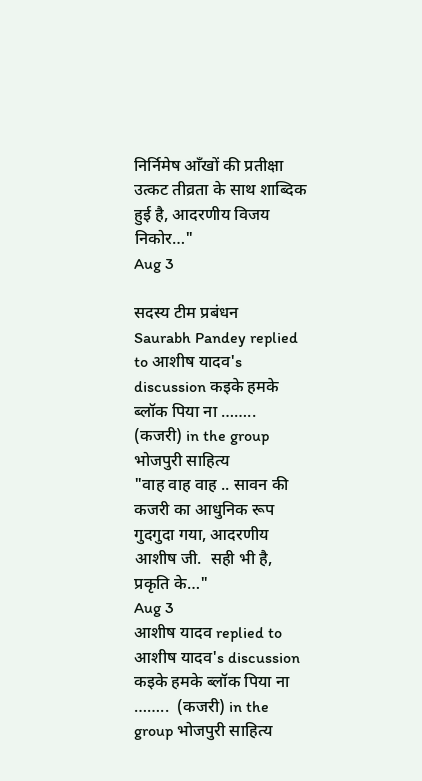निर्निमेष आँखों की प्रतीक्षा उत्कट तीव्रता के साथ शाब्दिक हुई है, आदरणीय विजय निकोर…"
Aug 3

सदस्य टीम प्रबंधन
Saurabh Pandey replied to आशीष यादव's discussion कइके हमके ब्लॉक पिया ना ……..  (कजरी) in the group भोजपुरी साहित्य
"वाह वाह वाह .. सावन की कजरी का आधुनिक रूप गुदगुदा गया, आदरणीय आशीष जी.  सही भी है, प्रकृति के…"
Aug 3
आशीष यादव replied to आशीष यादव's discussion कइके हमके ब्लॉक पिया ना ……..  (कजरी) in the group भोजपुरी साहित्य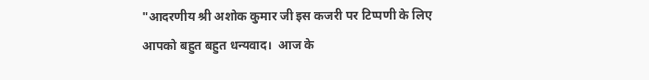"आदरणीय श्री अशोक कुमार जी इस कजरी पर टिप्पणी के लिए आपको बहुत बहुत धन्यवाद।  आज के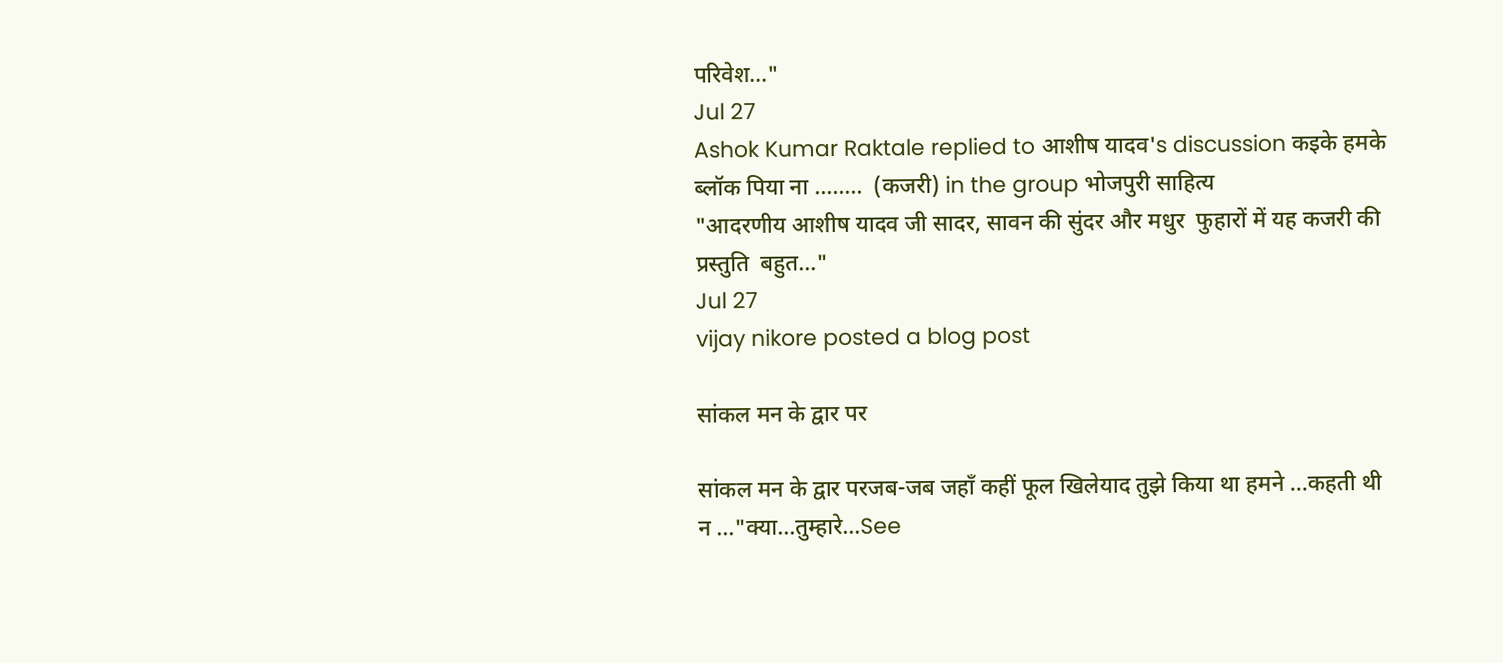परिवेश…"
Jul 27
Ashok Kumar Raktale replied to आशीष यादव's discussion कइके हमके ब्लॉक पिया ना ……..  (कजरी) in the group भोजपुरी साहित्य
"आदरणीय आशीष यादव जी सादर, सावन की सुंदर और मधुर  फुहारों में यह कजरी की प्रस्तुति  बहुत…"
Jul 27
vijay nikore posted a blog post

सांकल मन के द्वार पर

सांकल मन के द्वार परजब-जब जहाँ कहीं फूल खिलेयाद तुझे किया था हमने ...कहती थी न ..."क्या...तुम्हारे…See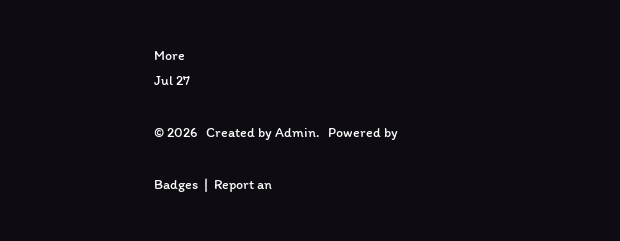More
Jul 27

© 2026   Created by Admin.   Powered by

Badges  |  Report an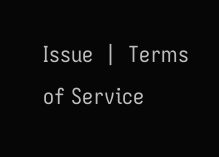Issue  |  Terms of Service